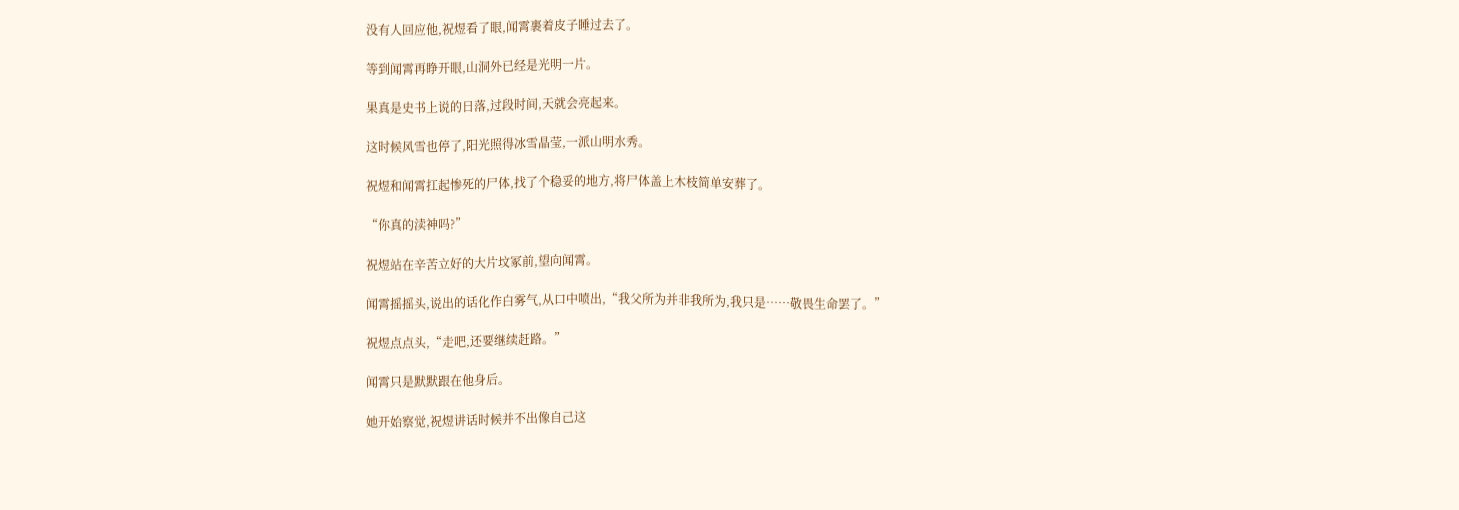没有人回应他,祝煜看了眼,闻霄裹着皮子睡过去了。

等到闻霄再睁开眼,山洞外已经是光明一片。

果真是史书上说的日落,过段时间,天就会亮起来。

这时候风雪也停了,阳光照得冰雪晶莹,一派山明水秀。

祝煜和闻霄扛起惨死的尸体,找了个稳妥的地方,将尸体盖上木枝简单安葬了。

“你真的渎神吗?”

祝煜站在辛苦立好的大片坟冢前,望向闻霄。

闻霄摇摇头,说出的话化作白雾气,从口中喷出,“我父所为并非我所为,我只是……敬畏生命罢了。”

祝煜点点头,“走吧,还要继续赶路。”

闻霄只是默默跟在他身后。

她开始察觉,祝煜讲话时候并不出像自己这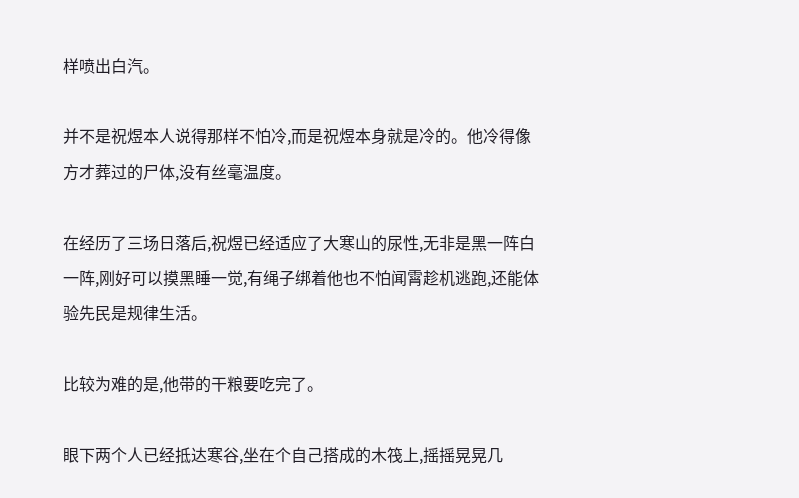样喷出白汽。

并不是祝煜本人说得那样不怕冷,而是祝煜本身就是冷的。他冷得像方才葬过的尸体,没有丝毫温度。

在经历了三场日落后,祝煜已经适应了大寒山的尿性,无非是黑一阵白一阵,刚好可以摸黑睡一觉,有绳子绑着他也不怕闻霄趁机逃跑,还能体验先民是规律生活。

比较为难的是,他带的干粮要吃完了。

眼下两个人已经抵达寒谷,坐在个自己搭成的木筏上,摇摇晃晃几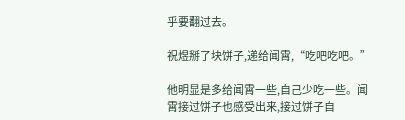乎要翻过去。

祝煜掰了块饼子,递给闻霄,“吃吧吃吧。”

他明显是多给闻霄一些,自己少吃一些。闻霄接过饼子也感受出来,接过饼子自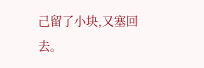己留了小块,又塞回去。